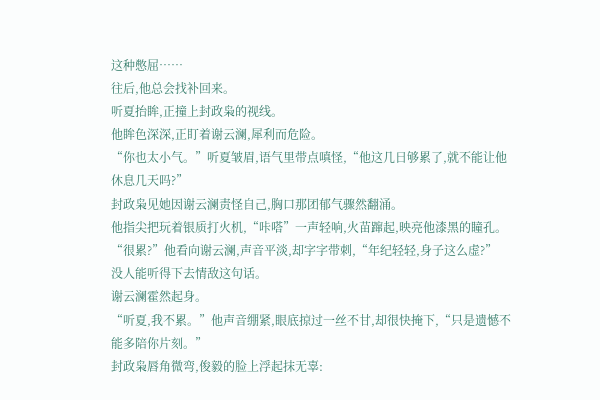这种憋屈……
往后,他总会找补回来。
听夏抬眸,正撞上封政枭的视线。
他眸色深深,正盯着谢云澜,犀利而危险。
“你也太小气。”听夏皱眉,语气里带点嗔怪,“他这几日够累了,就不能让他休息几天吗?”
封政枭见她因谢云澜责怪自己,胸口那团郁气骤然翻涌。
他指尖把玩着银质打火机,“咔嗒”一声轻响,火苗蹿起,映亮他漆黑的瞳孔。
“很累?”他看向谢云澜,声音平淡,却字字带刺,“年纪轻轻,身子这么虚?”
没人能听得下去情敌这句话。
谢云澜霍然起身。
“听夏,我不累。”他声音绷紧,眼底掠过一丝不甘,却很快掩下,“只是遗憾不能多陪你片刻。”
封政枭唇角微弯,俊毅的脸上浮起抹无辜: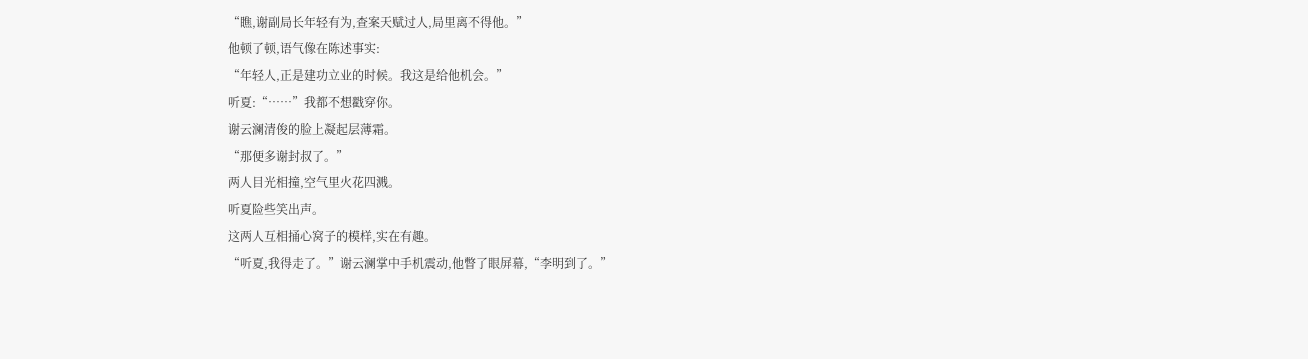“瞧,谢副局长年轻有为,查案天赋过人,局里离不得他。”
他顿了顿,语气像在陈述事实:
“年轻人,正是建功立业的时候。我这是给他机会。”
听夏:“……”我都不想戳穿你。
谢云澜清俊的脸上凝起层薄霜。
“那便多谢封叔了。”
两人目光相撞,空气里火花四溅。
听夏险些笑出声。
这两人互相捅心窝子的模样,实在有趣。
“听夏,我得走了。”谢云澜掌中手机震动,他瞥了眼屏幕,“李明到了。”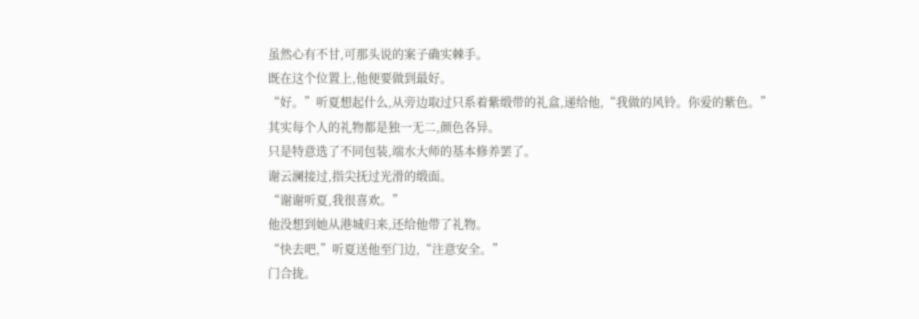虽然心有不甘,可那头说的案子确实棘手。
既在这个位置上,他便要做到最好。
“好。”听夏想起什么,从旁边取过只系着紫缎带的礼盒,递给他,“我做的风铃。你爱的紫色。”
其实每个人的礼物都是独一无二,颜色各异。
只是特意选了不同包装,端水大师的基本修养罢了。
谢云澜接过,指尖抚过光滑的缎面。
“谢谢听夏,我很喜欢。”
他没想到她从港城归来,还给他带了礼物。
“快去吧,”听夏送他至门边,“注意安全。”
门合拢。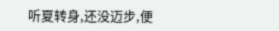听夏转身,还没迈步,便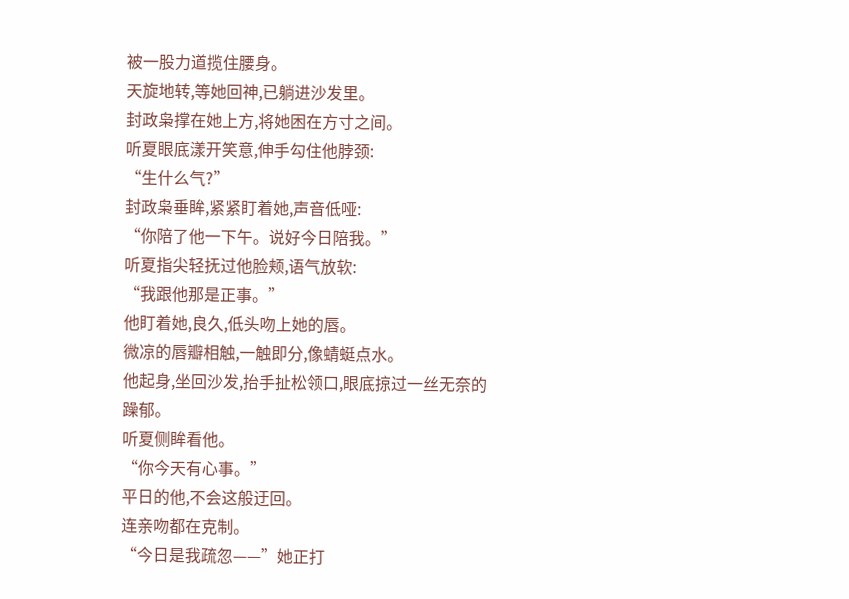被一股力道揽住腰身。
天旋地转,等她回神,已躺进沙发里。
封政枭撑在她上方,将她困在方寸之间。
听夏眼底漾开笑意,伸手勾住他脖颈:
“生什么气?”
封政枭垂眸,紧紧盯着她,声音低哑:
“你陪了他一下午。说好今日陪我。”
听夏指尖轻抚过他脸颊,语气放软:
“我跟他那是正事。”
他盯着她,良久,低头吻上她的唇。
微凉的唇瓣相触,一触即分,像蜻蜓点水。
他起身,坐回沙发,抬手扯松领口,眼底掠过一丝无奈的躁郁。
听夏侧眸看他。
“你今天有心事。”
平日的他,不会这般迂回。
连亲吻都在克制。
“今日是我疏忽——”她正打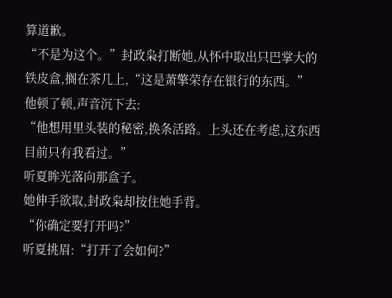算道歉。
“不是为这个。”封政枭打断她,从怀中取出只巴掌大的铁皮盒,搁在茶几上,“这是萧擎荣存在银行的东西。”
他顿了顿,声音沉下去:
“他想用里头装的秘密,换条活路。上头还在考虑,这东西目前只有我看过。”
听夏眸光落向那盒子。
她伸手欲取,封政枭却按住她手背。
“你确定要打开吗?”
听夏挑眉:“打开了会如何?”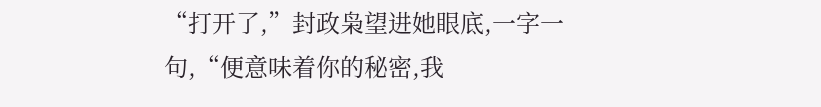“打开了,”封政枭望进她眼底,一字一句,“便意味着你的秘密,我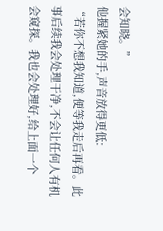会知晓。”
他握紧她的手,声音放得更低:
“若你不想我知道,便等我走后再看。此事后续我会处理干净,不会让任何人有机会窥探。我也会处理好,给上面一个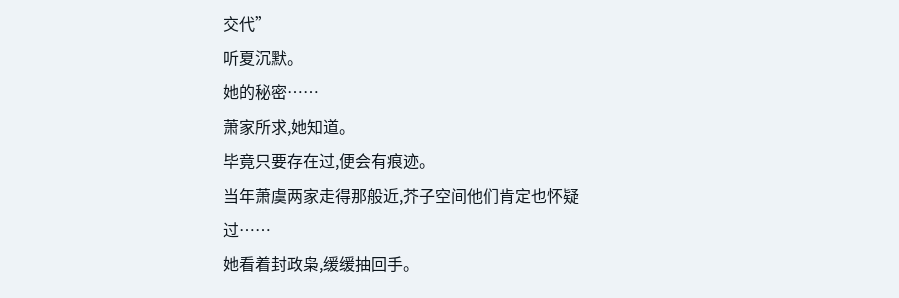交代”
听夏沉默。
她的秘密……
萧家所求,她知道。
毕竟只要存在过,便会有痕迹。
当年萧虞两家走得那般近,芥子空间他们肯定也怀疑过……
她看着封政枭,缓缓抽回手。